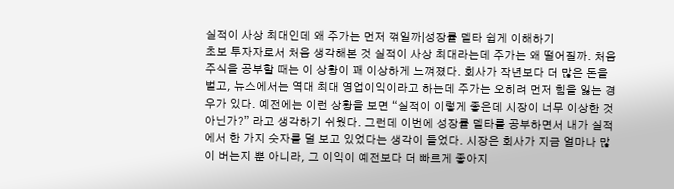실적이 사상 최대인데 왜 주가는 먼저 꺾일까|성장률 델타 쉽게 이해하기
초보 투자자로서 처음 생각해본 것 실적이 사상 최대라는데 주가는 왜 떨어질까. 처음 주식을 공부할 때는 이 상황이 꽤 이상하게 느껴졌다. 회사가 작년보다 더 많은 돈을 벌고, 뉴스에서는 역대 최대 영업이익이라고 하는데 주가는 오히려 먼저 힘을 잃는 경우가 있다. 예전에는 이런 상황을 보면 “실적이 이렇게 좋은데 시장이 너무 이상한 것 아닌가?” 라고 생각하기 쉬웠다. 그런데 이번에 성장률 델타를 공부하면서 내가 실적에서 한 가지 숫자를 덜 보고 있었다는 생각이 들었다. 시장은 회사가 지금 얼마나 많이 버는지 뿐 아니라, 그 이익이 예전보다 더 빠르게 좋아지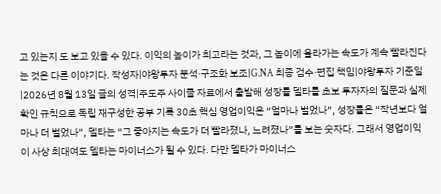고 있는지 도 보고 있을 수 있다. 이익의 높이가 최고라는 것과, 그 높이에 올라가는 속도가 계속 빨라진다는 것은 다른 이야기다. 작성자|야왕투자 분석·구조화 보조|G.NA 최종 검수·편집 책임|야왕투자 기준일|2026년 8월 13일 글의 성격|주도주 사이클 자료에서 출발해 성장률 델타를 초보 투자자의 질문과 실제 확인 규칙으로 독립 재구성한 공부 기록 30초 핵심 영업이익은 “얼마나 벌었나”, 성장률은 “작년보다 얼마나 더 벌었나”, 델타는 “그 좋아지는 속도가 더 빨라졌나, 느려졌나”를 보는 숫자다. 그래서 영업이익이 사상 최대여도 델타는 마이너스가 될 수 있다. 다만 델타가 마이너스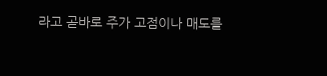라고 곧바로 주가 고점이나 매도를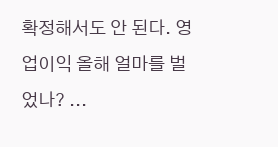확정해서도 안 된다. 영업이익 올해 얼마를 벌었나? ...